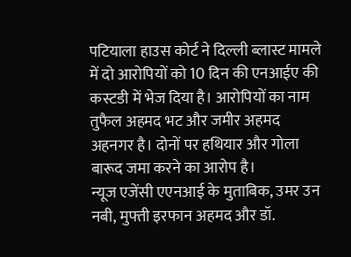पटियाला हाउस कोर्ट ने दिल्ली ब्लास्ट मामले में दो आरोपियों को 10 दिन की एनआईए की कस्टडी में भेज दिया है। आरोपियों का नाम तुफैल अहमद भट और जमीर अहमद अहनगर है। दोनों पर हथियार और गोला बारूद जमा करने का आरोप है।
न्यूज एजेंसी एएनआई के मुताबिक, उमर उन नबी, मुफ्ती इरफान अहमद और डॉ.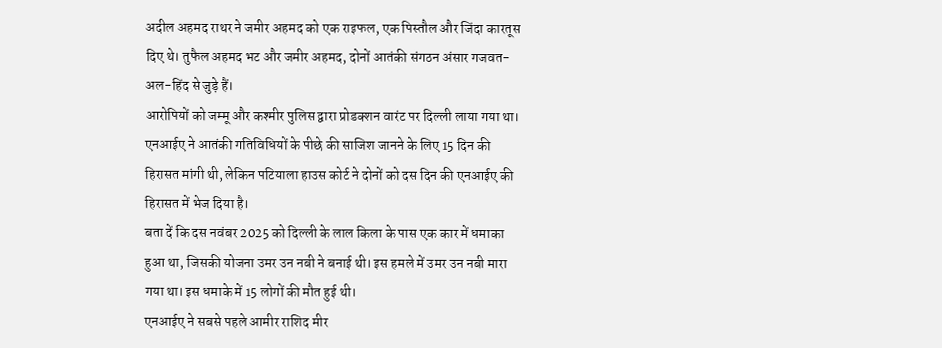अदील अहमद राथर ने जमीर अहमद को एक राइफल, एक पिस्तौल और जिंदा कारतूस दिए थे। तुफैल अहमद भट और जमीर अहमद, दोनों आतंकी संगठन अंसार गजवत- अल-हिंद से जुड़े हैं।
आरोपियों को जम्मू और कश्मीर पुलिस द्वारा प्रोडक्शन वारंट पर दिल्ली लाया गया था। एनआईए ने आतंकी गतिविधियों के पीछे की साजिश जानने के लिए 15 दिन की हिरासत मांगी थी, लेकिन पटियाला हाउस कोर्ट ने दोनों को दस दिन की एनआईए की हिरासत में भेज दिया है।
बता दें कि दस नवंबर 2025 को दिल्ली के लाल किला के पास एक कार में धमाका हुआ था, जिसकी योजना उमर उन नबी ने बनाई थी। इस हमले में उमर उन नबी मारा गया था। इस धमाके में 15 लोगों की मौत हुई थी।
एनआईए ने सबसे पहले आमीर राशिद मीर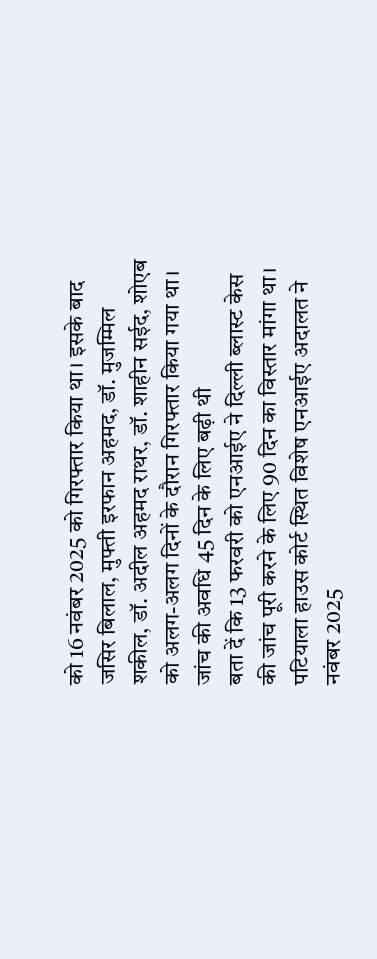को 16 नवंबर 2025 को गिरफ्तार किया था। इसके बाद जसिर बिलाल, मुफ्ती इरफान अहमद, डॉ. मुजम्मिल शकील, डॉ. अदील अहमद राथर, डॉ. शाहीन सईद, शोएब को अलग-अलग दिनों के दौरान गिरफ्तार किया गया था।
जांच की अवधि 45 दिन के लिए बढ़ी थी
बता दें कि 13 फरवरी को एनआईए ने दिल्ली ब्लास्ट केस की जांच पूरी करने के लिए 90 दिन का विस्तार मांगा था। पटियाला हाउस कोर्ट स्थित विशेष एनआईए अदालत ने नवंबर 2025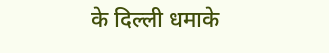के दिल्ली धमाके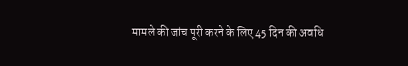मामले की जांच पूरी करने के लिए 45 दिन की अवधि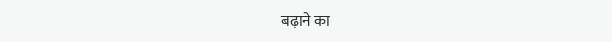बढ़ाने का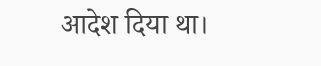आदेश दिया था।